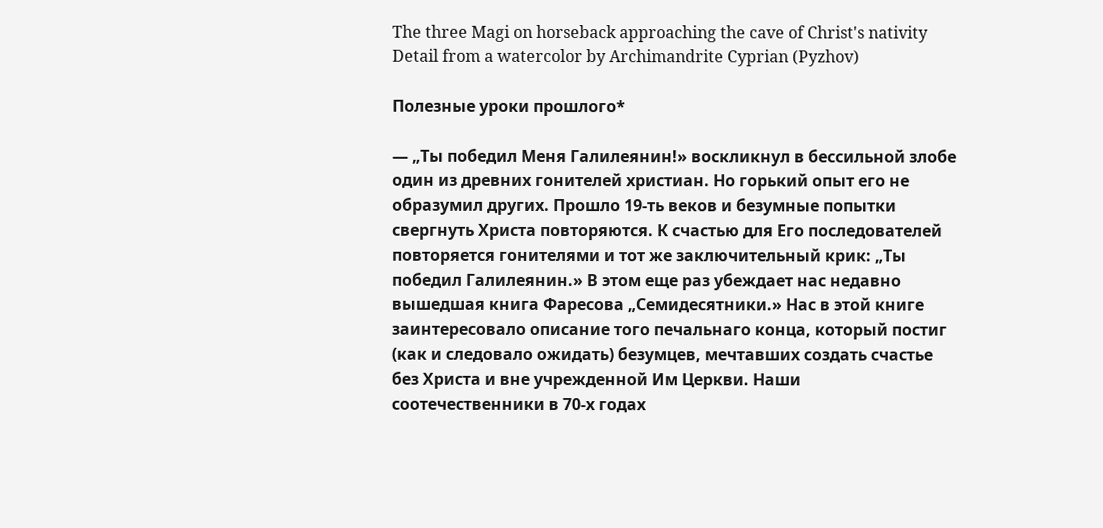The three Magi on horseback approaching the cave of Christ's nativity
Detail from a watercolor by Archimandrite Cyprian (Pyzhov)

Полезные уроки прошлого*

— „Ты победил Меня Галилеянин!» воскликнул в бессильной злобе один из древних гонителей христиан. Но горький опыт его не образумил других. Прошло 19-ть веков и безумные попытки свергнуть Христа повторяются. К счастью для Его последователей повторяется гонителями и тот же заключительный крик: „Ты победил Галилеянин.» В этом еще раз убеждает нас недавно вышедшая книга Фаресова „Семидесятники.» Нас в этой книге заинтересовало описание того печальнаго конца, который постиг (как и следовало ожидать) безумцев, мечтавших создать счастье без Христа и вне учрежденной Им Церкви. Наши соотечественники в 70-х годах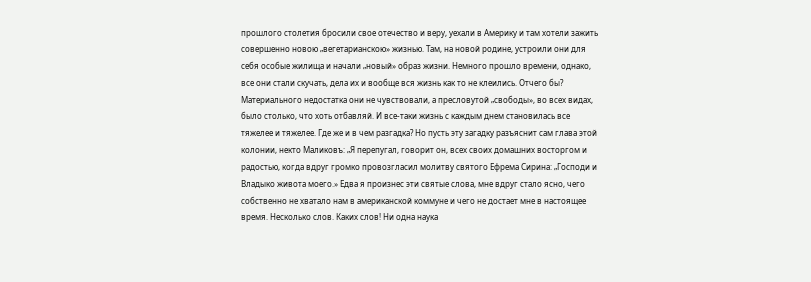прошлого столетия бросили свое отечество и веру, уехали в Америку и там хотели зажить совершенно новою „вегетарианскою» жизнью. Там, на новой родине, устроили они для себя особые жилища и начали „новый» образ жизни. Немного прошло времени, однако, все они стали скучать, дела их и вообще вся жизнь как то не клеились. Отчего бы? Материального недостатка они не чувствовали, а пресловутой „свободы», во всех видах, было столько, что хоть отбавляй. И все-таки жизнь с каждым днем становилась все тяжелее и тяжелее. Где же и в чем разгадка? Но пусть эту загадку разъяснит сам глава этой колонии, некто Маликовъ: „Я перепугал, говорит он, всех своих домашних восторгом и радостью, когда вдруг громко провозгласил молитву святого Ефрема Сирина: „Господи и Владыко живота моего.» Едва я произнес эти святые слова, мне вдруг стало ясно, чего собственно не хватало нам в американской коммуне и чего не достает мне в настоящее время. Несколько слов. Каких слов! Ни одна наука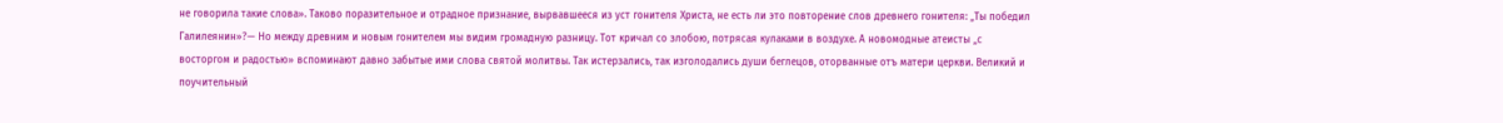не говорила такие слова». Таково поразительное и отрадное признание, вырвавшееся из уст гонителя Христа, не есть ли это повторение слов древнего гонителя: „Ты победил Галилеянин»?— Но между древним и новым гонителем мы видим громадную разницу. Тот кричал со злобою, потрясая кулаками в воздухе. А новомодные атеисты „с восторгом и радостью» вспоминают давно забытые ими слова святой молитвы. Так истерзались, так изголодались души беглецов, оторванные отъ матери церкви. Великий и поучительный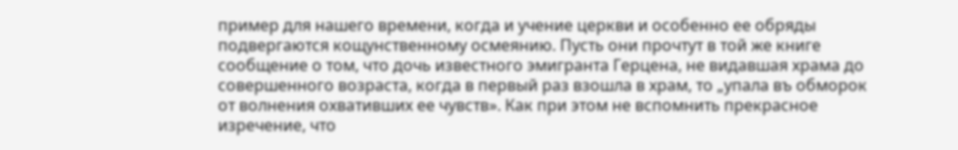пример для нашего времени, когда и учение церкви и особенно ее обряды подвергаются кощунственному осмеянию. Пусть они прочтут в той же книге сообщение о том, что дочь известного эмигранта Герцена, не видавшая храма до совершенного возраста, когда в первый раз взошла в храм, то „упала въ обморок от волнения охвативших ее чувств». Как при этом не вспомнить прекрасное изречение, что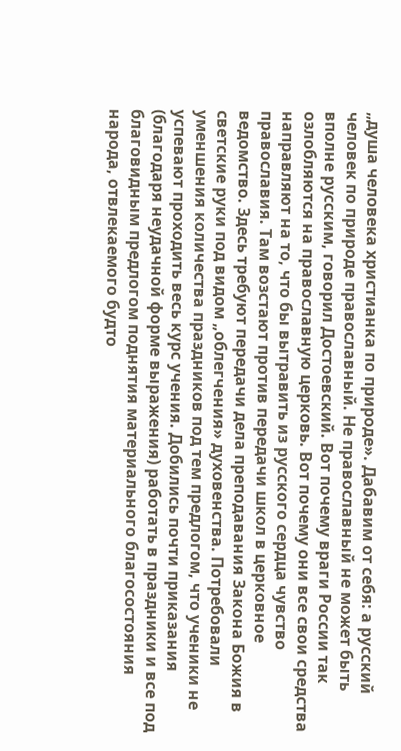„душа человека христианка по природе». Дабавим от себя: а русский человек по природе православный. Не православный не может быть вполне русским, говорил Достоевский. Вот почему враги России так озлобляются на православную церковь. Вот почему они все свои средства направляют на то, что бы вытравить из русского сердца чувство православия. Там возстают против передачи школ в церковное ведомство. Здесь требуют передачи дела преподавания Закона Божия в светские руки под видом „облегчения» духовенства. Потребовали уменшения количества праздников под тем предлогом, что ученики не успевают проходить весь курс учения. Добились почти приказания (благодаря неудачной форме выражения) работать в праздники и все под благовидным предлогом поднятия материального благосостояния народа, отвлекаемого будто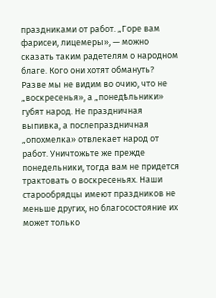праздниками от работ. „Горе вам фарисеи, лицемеры», — можно сказать таким радетелям о народном благе. Кого они хотят обмануть? Разве мы не видим во очию, что не „воскресенья», а „понедѣльники» губят народ. Не праздничная выпивка, а послепраздничная „опохмелка» отвлекает народ от работ. Уничтожьте же прежде понедельники, тогда вам не придется трактовать о воскресеньях. Наши старообрядцы имеют праздников не меньше других, но благосостояние их может только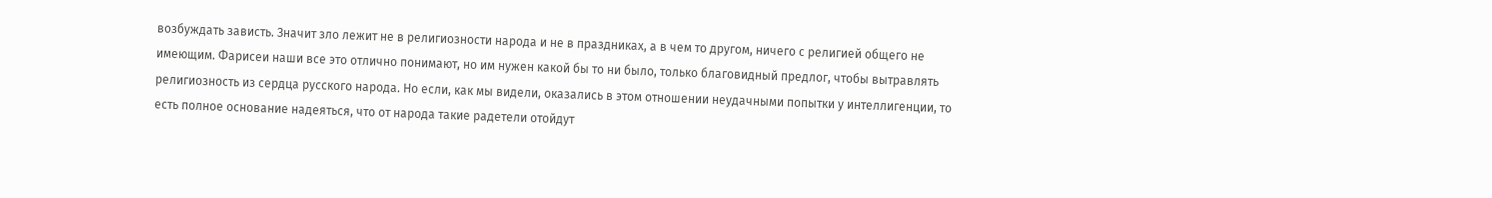возбуждать зависть. Значит зло лежит не в религиозности народа и не в праздниках, а в чем то другом, ничего с религией общего не имеющим. Фарисеи наши все это отлично понимают, но им нужен какой бы то ни было, только благовидный предлог, чтобы вытравлять религиозность из сердца русского народа. Но если, как мы видели, оказались в этом отношении неудачными попытки у интеллигенции, то есть полное основание надеяться, что от народа такие радетели отойдут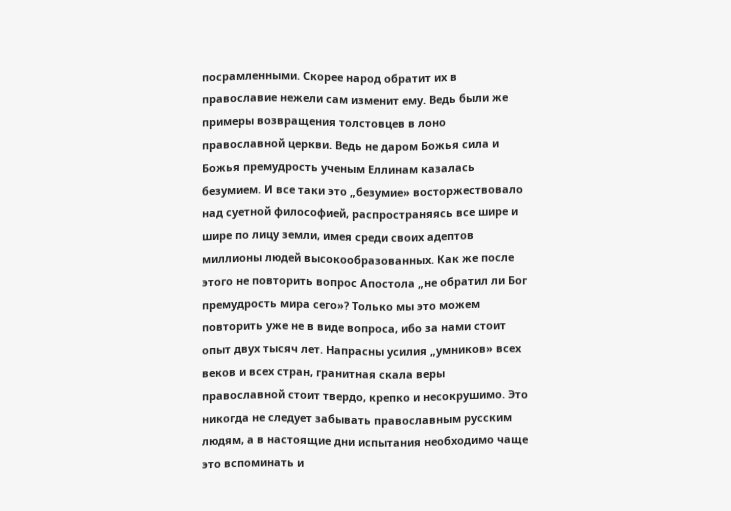посрамленными. Скорее народ обратит их в православие нежели сам изменит ему. Ведь были же примеры возвращения толстовцев в лоно православной церкви. Ведь не даром Божья сила и Божья премудрость ученым Еллинам казалась безумием. И все таки это „безумие» восторжествовало над суетной философией, распространяясь все шире и шире по лицу земли, имея среди своих адептов миллионы людей высокообразованных. Как же после этого не повторить вопрос Апостола „не обратил ли Бог премудрость мира сего»? Только мы это можем повторить уже не в виде вопроса, ибо за нами стоит опыт двух тысяч лет. Напрасны усилия „умников» всех веков и всех стран, гранитная скала веры православной стоит твердо, крепко и несокрушимо. Это никогда не следует забывать православным русским людям, а в настоящие дни испытания необходимо чаще это вспоминать и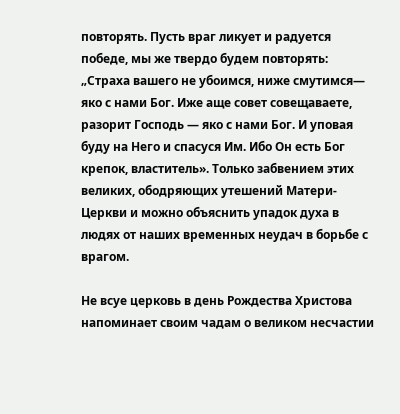повторять. Пусть враг ликует и радуется победе, мы же твердо будем повторять: „Страха вашего не убоимся, ниже смутимся— яко с нами Бог. Иже аще совет совещаваете, разорит Господь — яко с нами Бог. И уповая буду на Него и спасуся Им. Ибо Он есть Бог крепок, властитель». Только забвением этих великих, ободряющих утешений Матери-Церкви и можно объяснить упадок духа в людях от наших временных неудач в борьбе с врагом.

Не всуе церковь в день Рождества Христова напоминает своим чадам о великом несчастии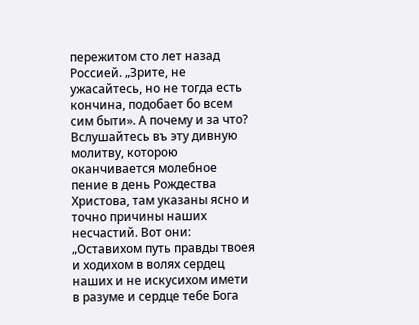пережитом сто лет назад Россией. „Зрите, не ужасайтесь, но не тогда есть кончина, подобает бо всем сим быти». А почему и за что? Вслушайтесь въ эту дивную молитву, которою оканчивается молебное пение в день Рождества Христова, там указаны ясно и точно причины наших несчастий. Вот они: „Оставихом путь правды твоея и ходихом в волях сердец наших и не искусихом имети в разуме и сердце тебе Бога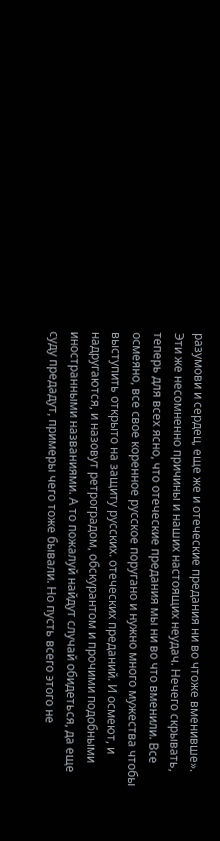разумови и сердец, еще же и отеческие предания ни во чтоже вменивше». Эти же несомненно причины и наших настоящих неудач. Нечего скрывать, теперь для всех ясно, что отеческие предания мы ни во что вменили. Все осмеяно, все свое коренное русское поругано и нужно много мужества чтобы выступить открыто на защиту русских. отеческих преданий. И осмеют, и надругаются, и назовут ретроградом, обскурантом и прочими подобными иностранными названиями. А то пожалуй найдут случай обидеться, да еще суду предадут, примеры чего тоже бывали. Но пусть всего этого не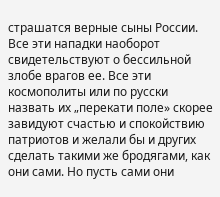страшатся верные сыны России. Все эти нападки наоборот свидетельствуют о бессильной злобе врагов ее. Все эти космополиты или по русски назвать их „перекати поле» скорее завидуют счастью и спокойствию патриотов и желали бы и других сделать такими же бродягами, как они сами. Но пусть сами они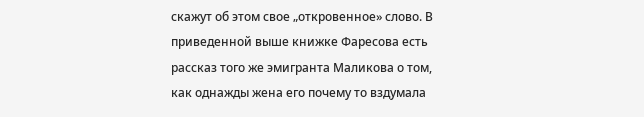скажут об этом свое „откровенное» слово. В приведенной выше книжке Фаресова есть рассказ того же эмигранта Маликова о том, как однажды жена его почему то вздумала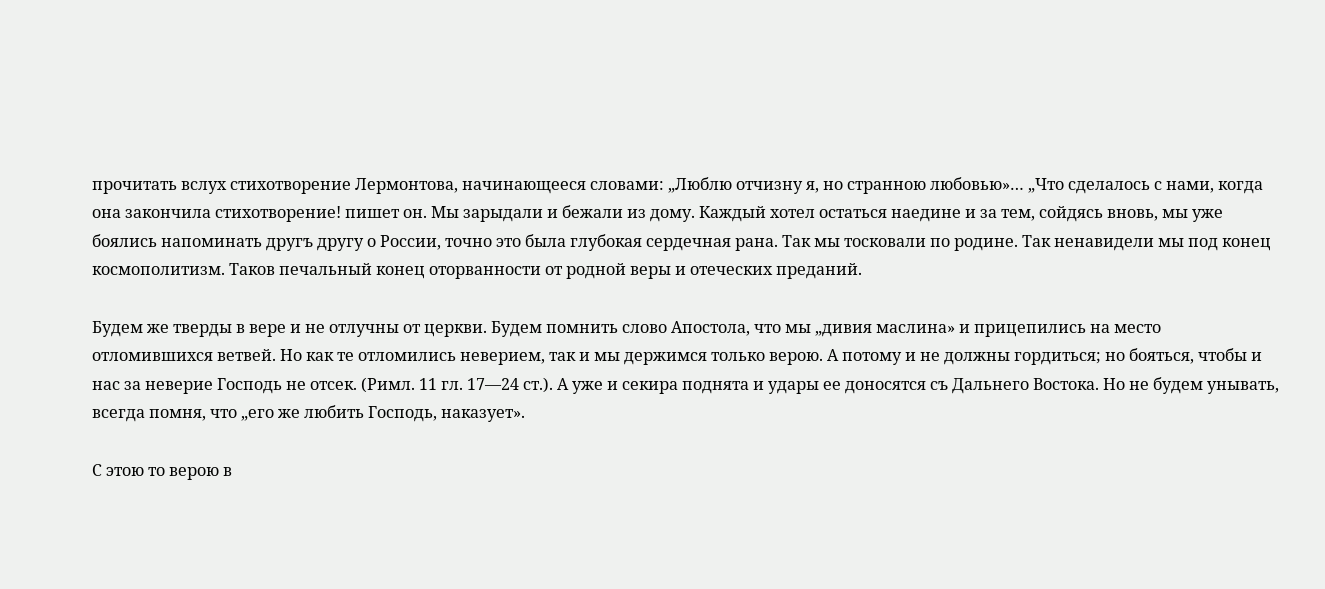прочитать вслух стихотворение Лермонтова, начинающееся словами: „Люблю отчизну я, но странною любовью»… „Что сделалось с нами, когда она закончила стихотворение! пишет он. Мы зарыдали и бежали из дому. Каждый хотел остаться наедине и за тем, сойдясь вновь, мы уже боялись напоминать другъ другу о России, точно это была глубокая сердечная рана. Так мы тосковали по родине. Так ненавидели мы под конец космополитизм. Таков печальный конец оторванности от родной веры и отеческих преданий.

Будем же тверды в вере и не отлучны от церкви. Будем помнить слово Апостола, что мы „дивия маслина» и прицепились на место отломившихся ветвей. Но как те отломились неверием, так и мы держимся только верою. А потому и не должны гордиться; но бояться, чтобы и нас за неверие Господь не отсек. (Римл. 11 гл. 17—24 ст.). А уже и секира поднята и удары ее доносятся съ Дальнего Востока. Но не будем унывать, всегда помня, что „его же любить Господь, наказует».

С этою то верою в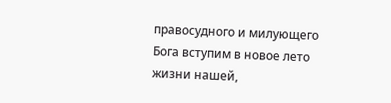правосудного и милующего Бога вступим в новое лето жизни нашей,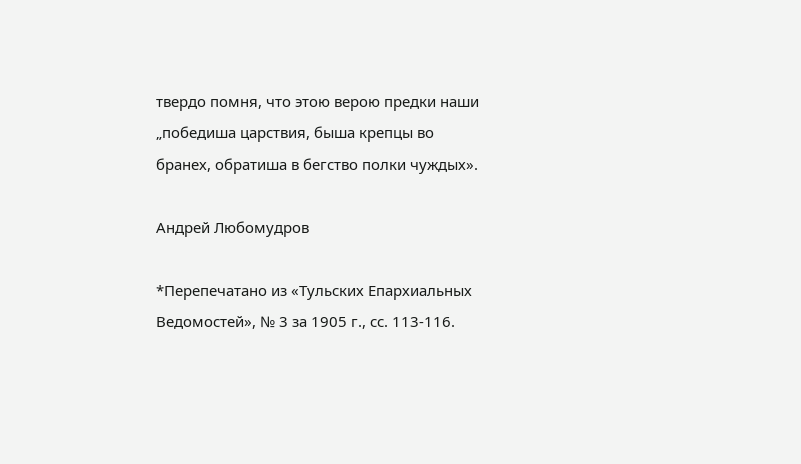твердо помня, что этою верою предки наши „победиша царствия, быша крепцы во бранех, обратиша в бегство полки чуждых».

Андрей Любомудров

*Перепечатано из «Тульских Епархиальных Ведомостей», № 3 за 1905 г., сс. 113-116.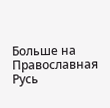Больше на Православная Русь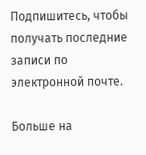Подпишитесь, чтобы получать последние записи по электронной почте.

Больше на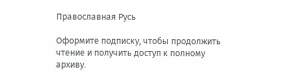Православная Русь

Оформите подписку, чтобы продолжить чтение и получить доступ к полному архиву.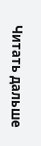Читать дальше